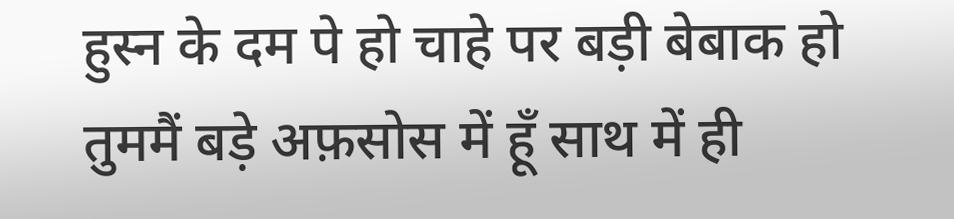हुस्न के दम पे हो चाहे पर बड़ी बेबाक हो तुममैं बड़े अफ़सोस में हूँ साथ में ही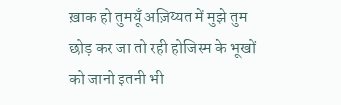ख़ाक हो तुमयूँ अज़िय्यत में मुझे तुम छोड़ कर जा तो रही होजिस्म के भूखों को जानो इतनी भी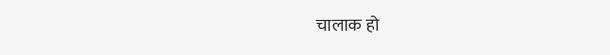चालाक हो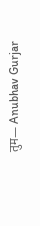तुम— Anubhav Gurjar